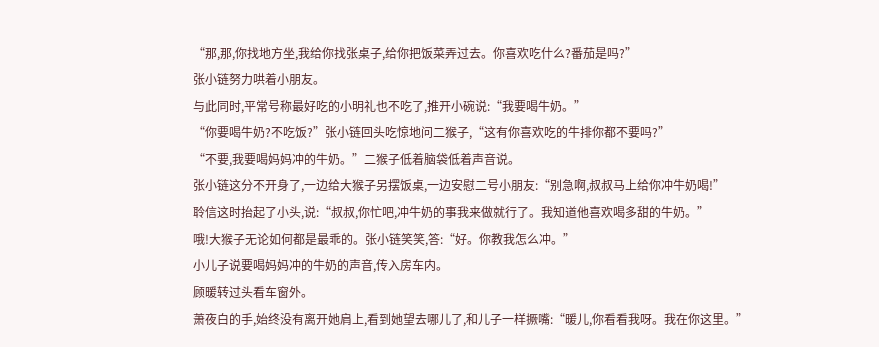“那,那,你找地方坐,我给你找张桌子,给你把饭菜弄过去。你喜欢吃什么?番茄是吗?”
张小链努力哄着小朋友。
与此同时,平常号称最好吃的小明礼也不吃了,推开小碗说:“我要喝牛奶。”
“你要喝牛奶?不吃饭?”张小链回头吃惊地问二猴子,“这有你喜欢吃的牛排你都不要吗?”
“不要,我要喝妈妈冲的牛奶。”二猴子低着脑袋低着声音说。
张小链这分不开身了,一边给大猴子另摆饭桌,一边安慰二号小朋友:“别急啊,叔叔马上给你冲牛奶喝!”
聆信这时抬起了小头,说:“叔叔,你忙吧,冲牛奶的事我来做就行了。我知道他喜欢喝多甜的牛奶。”
哦!大猴子无论如何都是最乖的。张小链笑笑,答:“好。你教我怎么冲。”
小儿子说要喝妈妈冲的牛奶的声音,传入房车内。
顾暖转过头看车窗外。
萧夜白的手,始终没有离开她肩上,看到她望去哪儿了,和儿子一样撅嘴:“暖儿,你看看我呀。我在你这里。”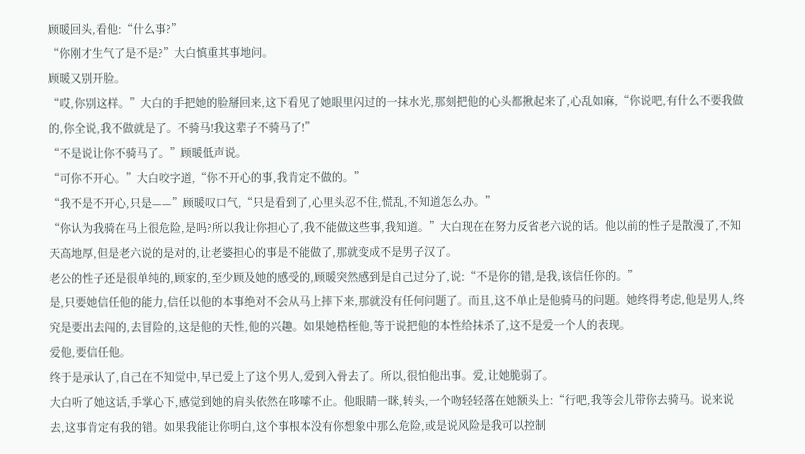顾暖回头,看他:“什么事?”
“你刚才生气了是不是?”大白慎重其事地问。
顾暖又别开脸。
“哎,你别这样。”大白的手把她的脸掰回来,这下看见了她眼里闪过的一抹水光,那刻把他的心头都揪起来了,心乱如麻,“你说吧,有什么不要我做的,你全说,我不做就是了。不骑马!我这辈子不骑马了!”
“不是说让你不骑马了。”顾暖低声说。
“可你不开心。”大白咬字道,“你不开心的事,我肯定不做的。”
“我不是不开心,只是——”顾暖叹口气,“只是看到了,心里头忍不住,慌乱,不知道怎么办。”
“你认为我骑在马上很危险,是吗?所以我让你担心了,我不能做这些事,我知道。”大白现在在努力反省老六说的话。他以前的性子是散漫了,不知天高地厚,但是老六说的是对的,让老婆担心的事是不能做了,那就变成不是男子汉了。
老公的性子还是很单纯的,顾家的,至少顾及她的感受的,顾暖突然感到是自己过分了,说:“不是你的错,是我,该信任你的。”
是,只要她信任他的能力,信任以他的本事绝对不会从马上摔下来,那就没有任何问题了。而且,这不单止是他骑马的问题。她终得考虑,他是男人,终究是要出去闯的,去冒险的,这是他的天性,他的兴趣。如果她梏桎他,等于说把他的本性给抹杀了,这不是爱一个人的表现。
爱他,要信任他。
终于是承认了,自己在不知觉中,早已爱上了这个男人,爱到入骨去了。所以,很怕他出事。爱,让她脆弱了。
大白听了她这话,手掌心下,感觉到她的肩头依然在哆嗦不止。他眼睛一眯,转头,一个吻轻轻落在她额头上:“行吧,我等会儿带你去骑马。说来说去,这事肯定有我的错。如果我能让你明白,这个事根本没有你想象中那么危险,或是说风险是我可以控制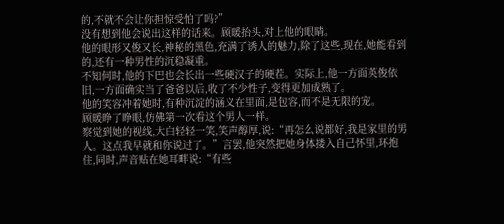的,不就不会让你担惊受怕了吗?”
没有想到他会说出这样的话来。顾暖抬头,对上他的眼睛。
他的眼形又俊又长,神秘的黑色,充满了诱人的魅力,除了这些,现在,她能看到的,还有一种男性的沉稳凝重。
不知何时,他的下巴也会长出一些硬汉子的硬茬。实际上,他一方面英俊依旧,一方面确实当了爸爸以后,收了不少性子,变得更加成熟了。
他的笑容冲着她时,有种沉淀的涵义在里面,是包容,而不是无限的宠。
顾暖睁了睁眼,仿佛第一次看这个男人一样。
察觉到她的视线,大白轻轻一笑,笑声醇厚,说:“再怎么说都好,我是家里的男人。这点我早就和你说过了。”言罢,他突然把她身体搂入自己怀里,环抱住,同时,声音贴在她耳畔说:“有些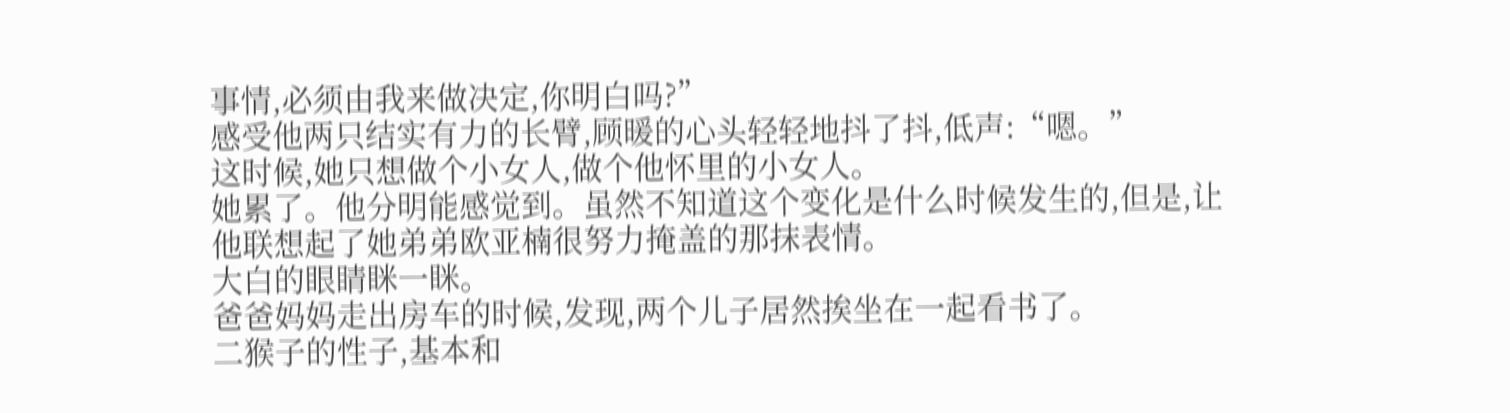事情,必须由我来做决定,你明白吗?”
感受他两只结实有力的长臂,顾暖的心头轻轻地抖了抖,低声:“嗯。”
这时候,她只想做个小女人,做个他怀里的小女人。
她累了。他分明能感觉到。虽然不知道这个变化是什么时候发生的,但是,让他联想起了她弟弟欧亚楠很努力掩盖的那抹表情。
大白的眼睛眯一眯。
爸爸妈妈走出房车的时候,发现,两个儿子居然挨坐在一起看书了。
二猴子的性子,基本和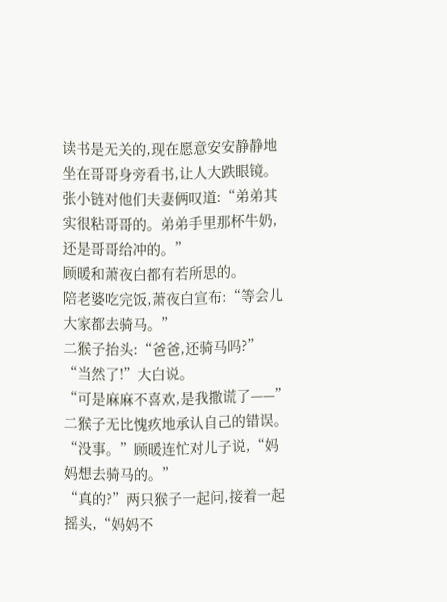读书是无关的,现在愿意安安静静地坐在哥哥身旁看书,让人大跌眼镜。
张小链对他们夫妻俩叹道:“弟弟其实很粘哥哥的。弟弟手里那杯牛奶,还是哥哥给冲的。”
顾暖和萧夜白都有若所思的。
陪老婆吃完饭,萧夜白宣布:“等会儿大家都去骑马。”
二猴子抬头:“爸爸,还骑马吗?”
“当然了!”大白说。
“可是麻麻不喜欢,是我撒谎了——”二猴子无比愧疚地承认自己的错误。
“没事。”顾暖连忙对儿子说,“妈妈想去骑马的。”
“真的?”两只猴子一起问,接着一起摇头,“妈妈不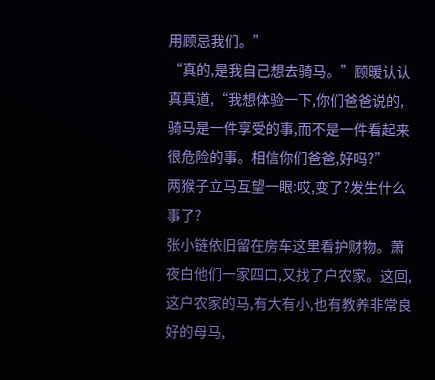用顾忌我们。”
“真的,是我自己想去骑马。”顾暖认认真真道,“我想体验一下,你们爸爸说的,骑马是一件享受的事,而不是一件看起来很危险的事。相信你们爸爸,好吗?”
两猴子立马互望一眼:哎,变了?发生什么事了?
张小链依旧留在房车这里看护财物。萧夜白他们一家四口,又找了户农家。这回,这户农家的马,有大有小,也有教养非常良好的母马,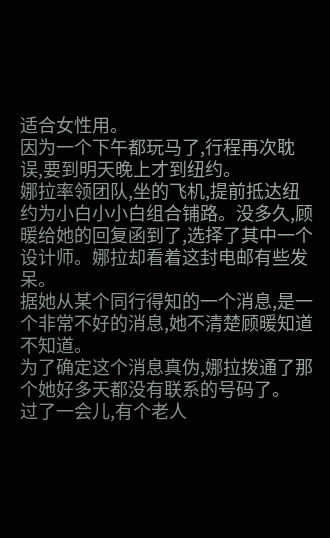适合女性用。
因为一个下午都玩马了,行程再次耽误,要到明天晚上才到纽约。
娜拉率领团队,坐的飞机,提前抵达纽约为小白小小白组合铺路。没多久,顾暖给她的回复函到了,选择了其中一个设计师。娜拉却看着这封电邮有些发呆。
据她从某个同行得知的一个消息,是一个非常不好的消息,她不清楚顾暖知道不知道。
为了确定这个消息真伪,娜拉拨通了那个她好多天都没有联系的号码了。
过了一会儿,有个老人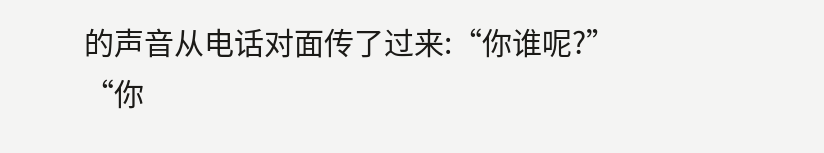的声音从电话对面传了过来:“你谁呢?”
“你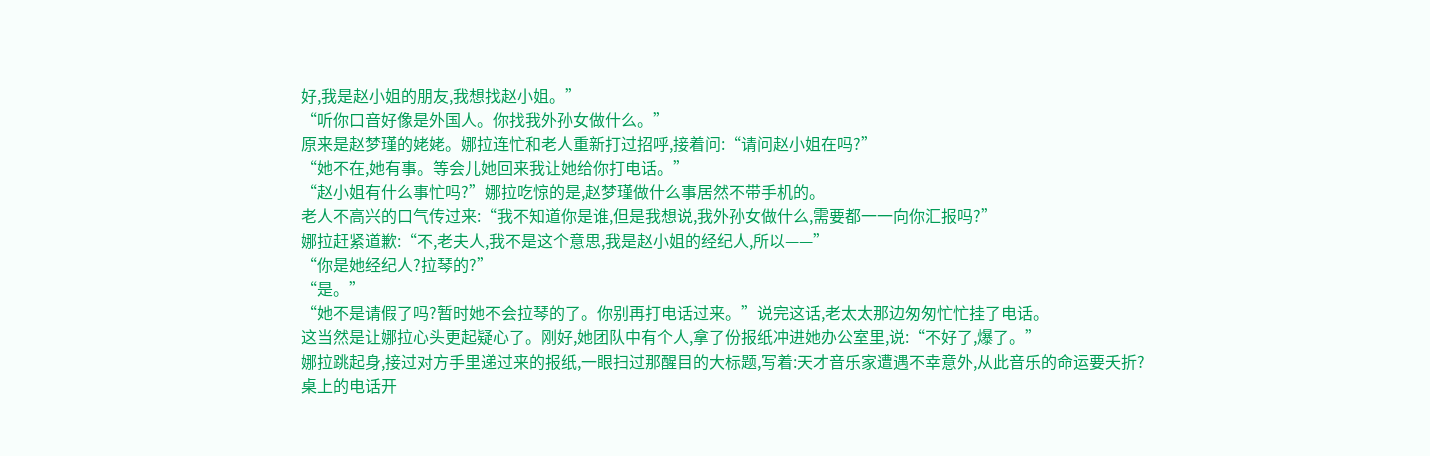好,我是赵小姐的朋友,我想找赵小姐。”
“听你口音好像是外国人。你找我外孙女做什么。”
原来是赵梦瑾的姥姥。娜拉连忙和老人重新打过招呼,接着问:“请问赵小姐在吗?”
“她不在,她有事。等会儿她回来我让她给你打电话。”
“赵小姐有什么事忙吗?”娜拉吃惊的是,赵梦瑾做什么事居然不带手机的。
老人不高兴的口气传过来:“我不知道你是谁,但是我想说,我外孙女做什么,需要都一一向你汇报吗?”
娜拉赶紧道歉:“不,老夫人,我不是这个意思,我是赵小姐的经纪人,所以——”
“你是她经纪人?拉琴的?”
“是。”
“她不是请假了吗?暂时她不会拉琴的了。你别再打电话过来。”说完这话,老太太那边匆匆忙忙挂了电话。
这当然是让娜拉心头更起疑心了。刚好,她团队中有个人,拿了份报纸冲进她办公室里,说:“不好了,爆了。”
娜拉跳起身,接过对方手里递过来的报纸,一眼扫过那醒目的大标题,写着:天才音乐家遭遇不幸意外,从此音乐的命运要夭折?
桌上的电话开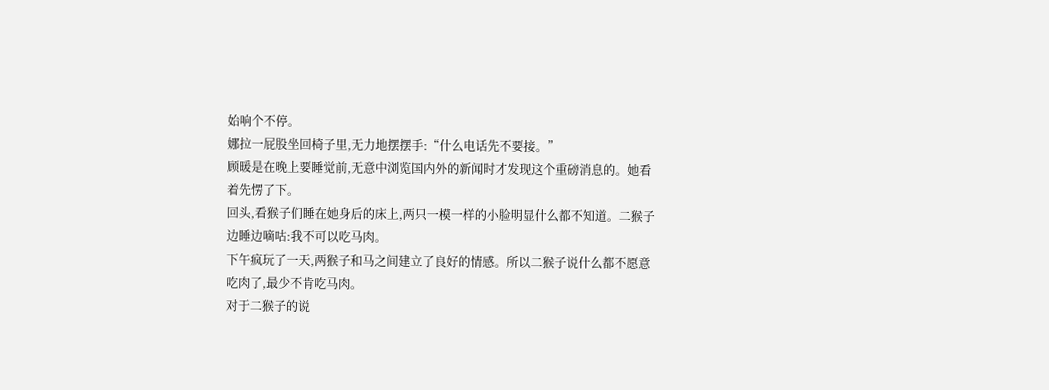始响个不停。
娜拉一屁股坐回椅子里,无力地摆摆手:“什么电话先不要接。”
顾暖是在晚上要睡觉前,无意中浏览国内外的新闻时才发现这个重磅消息的。她看着先愣了下。
回头,看猴子们睡在她身后的床上,两只一模一样的小脸明显什么都不知道。二猴子边睡边嘀咕:我不可以吃马肉。
下午疯玩了一天,两猴子和马之间建立了良好的情感。所以二猴子说什么都不愿意吃肉了,最少不肯吃马肉。
对于二猴子的说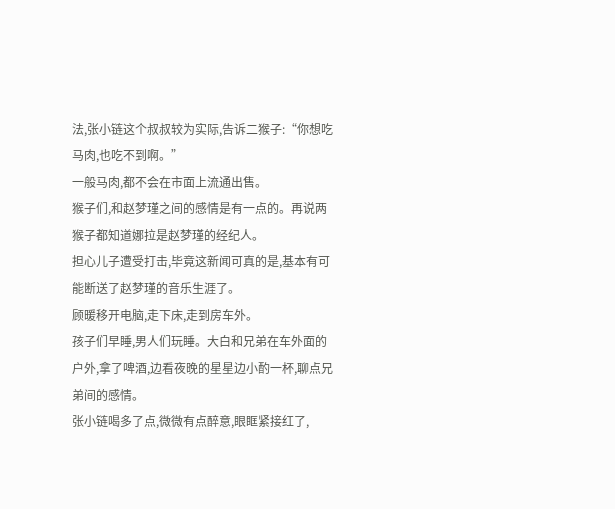法,张小链这个叔叔较为实际,告诉二猴子:“你想吃马肉,也吃不到啊。”
一般马肉,都不会在市面上流通出售。
猴子们,和赵梦瑾之间的感情是有一点的。再说两猴子都知道娜拉是赵梦瑾的经纪人。
担心儿子遭受打击,毕竟这新闻可真的是,基本有可能断送了赵梦瑾的音乐生涯了。
顾暖移开电脑,走下床,走到房车外。
孩子们早睡,男人们玩睡。大白和兄弟在车外面的户外,拿了啤酒,边看夜晚的星星边小酌一杯,聊点兄弟间的感情。
张小链喝多了点,微微有点醉意,眼眶紧接红了,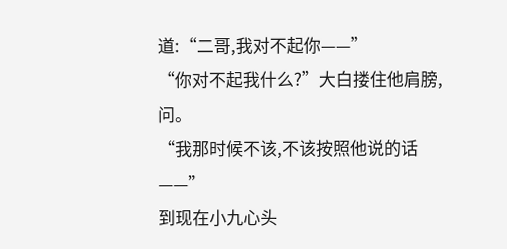道:“二哥,我对不起你——”
“你对不起我什么?”大白搂住他肩膀,问。
“我那时候不该,不该按照他说的话——”
到现在小九心头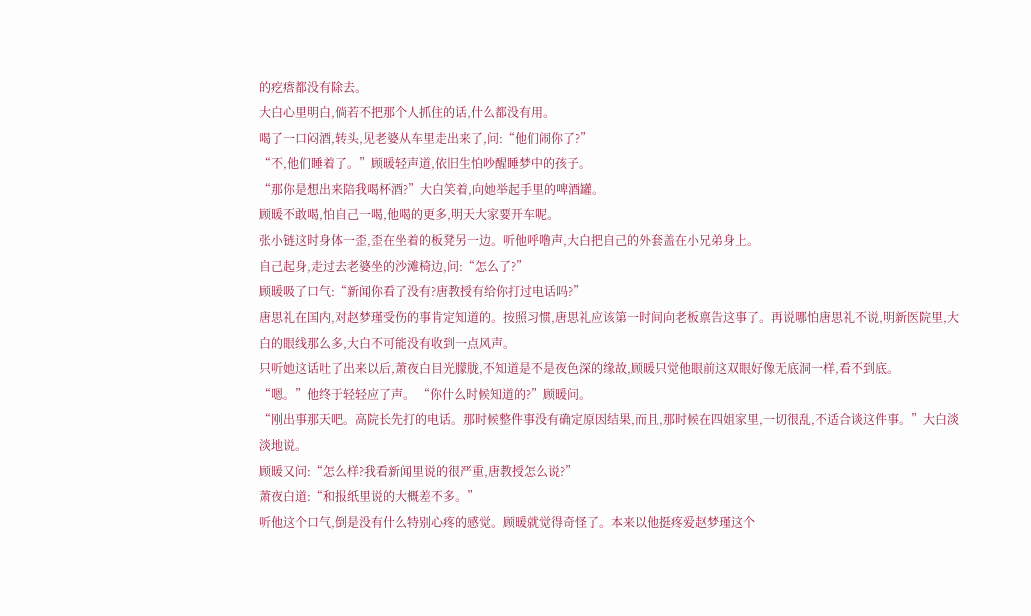的疙瘩都没有除去。
大白心里明白,倘若不把那个人抓住的话,什么都没有用。
喝了一口闷酒,转头,见老婆从车里走出来了,问:“他们闹你了?”
“不,他们睡着了。”顾暖轻声道,依旧生怕吵醒睡梦中的孩子。
“那你是想出来陪我喝杯酒?”大白笑着,向她举起手里的啤酒罐。
顾暖不敢喝,怕自己一喝,他喝的更多,明天大家要开车呢。
张小链这时身体一歪,歪在坐着的板凳另一边。听他呼噜声,大白把自己的外套盖在小兄弟身上。
自己起身,走过去老婆坐的沙滩椅边,问:“怎么了?”
顾暖吸了口气:“新闻你看了没有?唐教授有给你打过电话吗?”
唐思礼在国内,对赵梦瑾受伤的事肯定知道的。按照习惯,唐思礼应该第一时间向老板禀告这事了。再说哪怕唐思礼不说,明新医院里,大白的眼线那么多,大白不可能没有收到一点风声。
只听她这话吐了出来以后,萧夜白目光朦胧,不知道是不是夜色深的缘故,顾暖只觉他眼前这双眼好像无底洞一样,看不到底。
“嗯。”他终于轻轻应了声。 “你什么时候知道的?”顾暖问。
“刚出事那天吧。高院长先打的电话。那时候整件事没有确定原因结果,而且,那时候在四姐家里,一切很乱,不适合谈这件事。”大白淡淡地说。
顾暖又问:“怎么样?我看新闻里说的很严重,唐教授怎么说?”
萧夜白道:“和报纸里说的大概差不多。”
听他这个口气,倒是没有什么特别心疼的感觉。顾暖就觉得奇怪了。本来以他挺疼爱赵梦瑾这个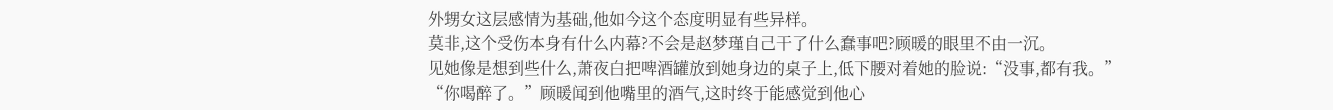外甥女这层感情为基础,他如今这个态度明显有些异样。
莫非,这个受伤本身有什么内幕?不会是赵梦瑾自己干了什么蠢事吧?顾暖的眼里不由一沉。
见她像是想到些什么,萧夜白把啤酒罐放到她身边的桌子上,低下腰对着她的脸说:“没事,都有我。”
“你喝醉了。”顾暖闻到他嘴里的酒气,这时终于能感觉到他心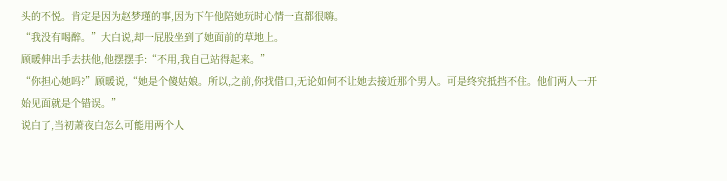头的不悦。肯定是因为赵梦瑾的事,因为下午他陪她玩时心情一直都很嗨。
“我没有喝醉。”大白说,却一屁股坐到了她面前的草地上。
顾暖伸出手去扶他,他摆摆手:“不用,我自己站得起来。”
“你担心她吗?”顾暖说,“她是个傻姑娘。所以,之前,你找借口,无论如何不让她去接近那个男人。可是终究抵挡不住。他们两人一开始见面就是个错误。”
说白了,当初萧夜白怎么可能用两个人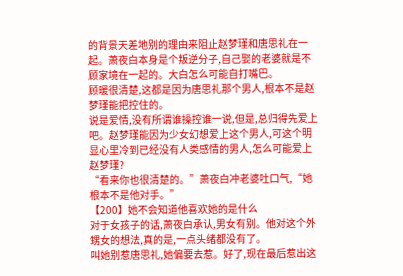的背景天差地别的理由来阻止赵梦瑾和唐思礼在一起。萧夜白本身是个叛逆分子,自己娶的老婆就是不顾家境在一起的。大白怎么可能自打嘴巴。
顾暖很清楚,这都是因为唐思礼那个男人,根本不是赵梦瑾能把控住的。
说是爱情,没有所谓谁操控谁一说,但是,总归得先爱上吧。赵梦瑾能因为少女幻想爱上这个男人,可这个明显心里冷到已经没有人类感情的男人,怎么可能爱上赵梦瑾?
“看来你也很清楚的。”萧夜白冲老婆吐口气,“她根本不是他对手。”
【200】她不会知道他喜欢她的是什么
对于女孩子的话,萧夜白承认,男女有别。他对这个外甥女的想法,真的是,一点头绪都没有了。
叫她别惹唐思礼,她偏要去惹。好了,现在最后惹出这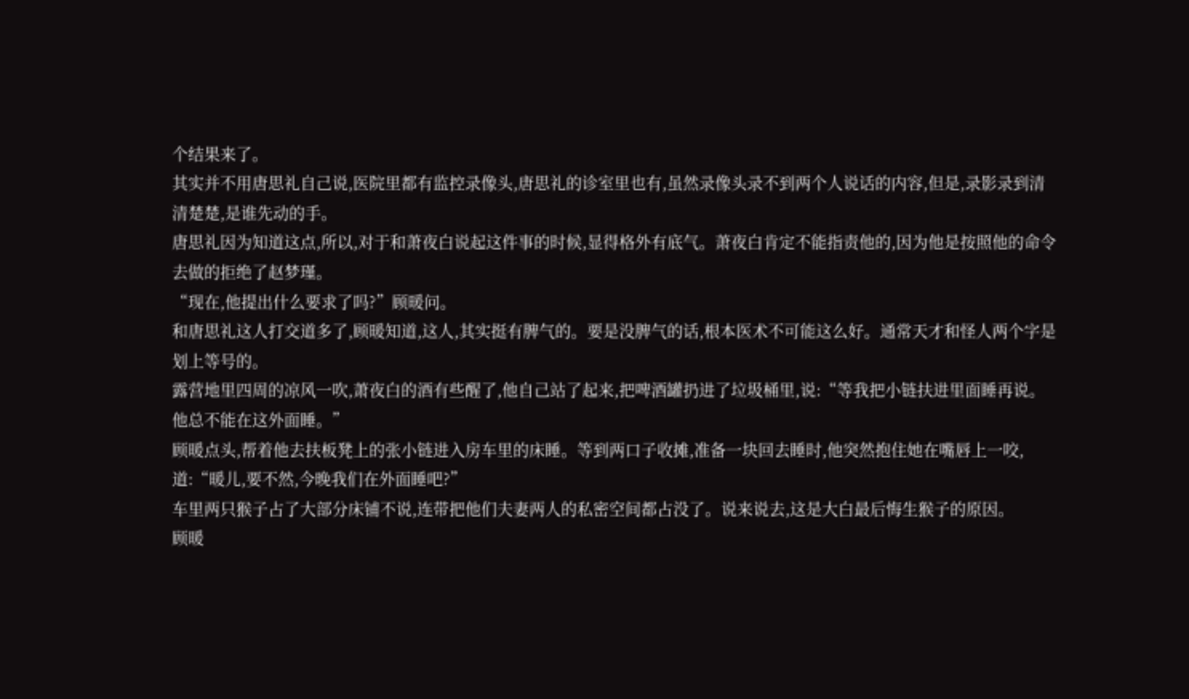个结果来了。
其实并不用唐思礼自己说,医院里都有监控录像头,唐思礼的诊室里也有,虽然录像头录不到两个人说话的内容,但是,录影录到清清楚楚,是谁先动的手。
唐思礼因为知道这点,所以,对于和萧夜白说起这件事的时候,显得格外有底气。萧夜白肯定不能指责他的,因为他是按照他的命令去做的拒绝了赵梦瑾。
“现在,他提出什么要求了吗?”顾暖问。
和唐思礼这人打交道多了,顾暖知道,这人,其实挺有脾气的。要是没脾气的话,根本医术不可能这么好。通常天才和怪人两个字是划上等号的。
露营地里四周的凉风一吹,萧夜白的酒有些醒了,他自己站了起来,把啤酒罐扔进了垃圾桶里,说:“等我把小链扶进里面睡再说。他总不能在这外面睡。”
顾暖点头,帮着他去扶板凳上的张小链进入房车里的床睡。等到两口子收摊,准备一块回去睡时,他突然抱住她在嘴唇上一咬,道:“暖儿,要不然,今晚我们在外面睡吧?”
车里两只猴子占了大部分床铺不说,连带把他们夫妻两人的私密空间都占没了。说来说去,这是大白最后悔生猴子的原因。
顾暖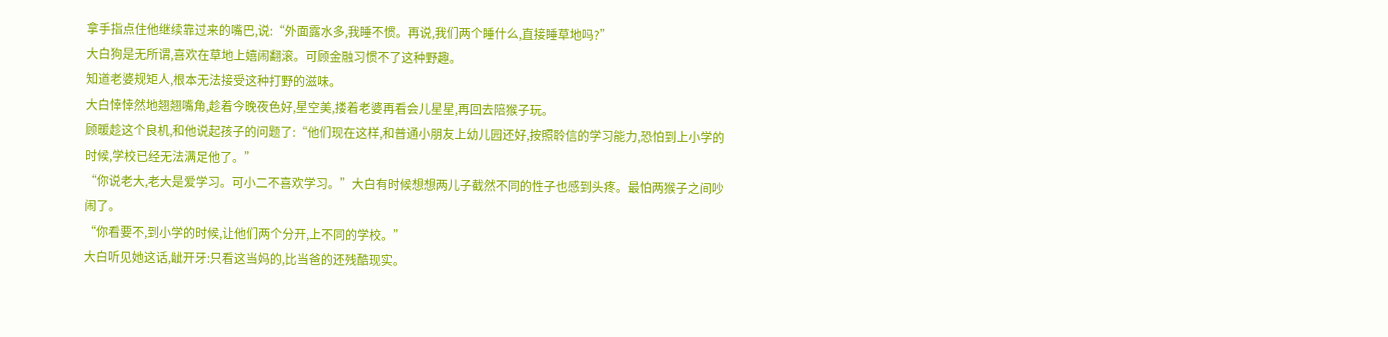拿手指点住他继续靠过来的嘴巴,说:“外面露水多,我睡不惯。再说,我们两个睡什么,直接睡草地吗?”
大白狗是无所谓,喜欢在草地上嬉闹翻滚。可顾金融习惯不了这种野趣。
知道老婆规矩人,根本无法接受这种打野的滋味。
大白悻悻然地翘翘嘴角,趁着今晚夜色好,星空美,搂着老婆再看会儿星星,再回去陪猴子玩。
顾暖趁这个良机,和他说起孩子的问题了:“他们现在这样,和普通小朋友上幼儿园还好,按照聆信的学习能力,恐怕到上小学的时候,学校已经无法满足他了。”
“你说老大,老大是爱学习。可小二不喜欢学习。”大白有时候想想两儿子截然不同的性子也感到头疼。最怕两猴子之间吵闹了。
“你看要不,到小学的时候,让他们两个分开,上不同的学校。”
大白听见她这话,龇开牙:只看这当妈的,比当爸的还残酷现实。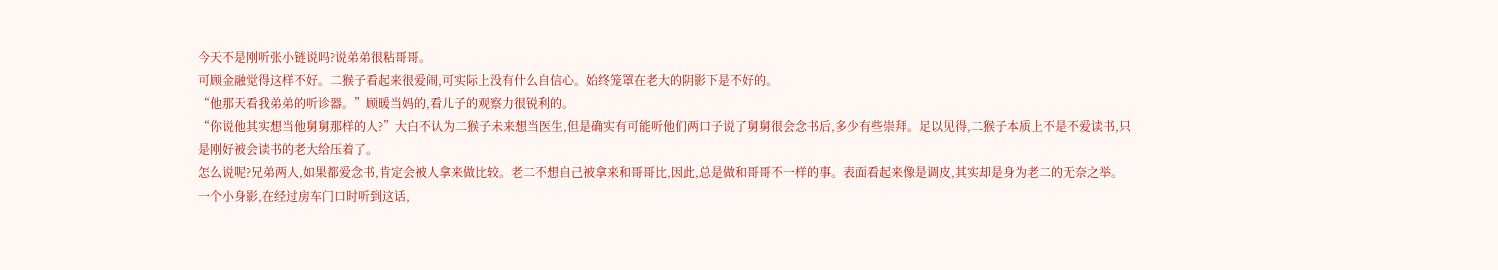今天不是刚听张小链说吗?说弟弟很粘哥哥。
可顾金融觉得这样不好。二猴子看起来很爱闹,可实际上没有什么自信心。始终笼罩在老大的阴影下是不好的。
“他那天看我弟弟的听诊器。”顾暖当妈的,看儿子的观察力很锐利的。
“你说他其实想当他舅舅那样的人?”大白不认为二猴子未来想当医生,但是确实有可能听他们两口子说了舅舅很会念书后,多少有些崇拜。足以见得,二猴子本质上不是不爱读书,只是刚好被会读书的老大给压着了。
怎么说呢?兄弟两人,如果都爱念书,肯定会被人拿来做比较。老二不想自己被拿来和哥哥比,因此,总是做和哥哥不一样的事。表面看起来像是调皮,其实却是身为老二的无奈之举。
一个小身影,在经过房车门口时听到这话,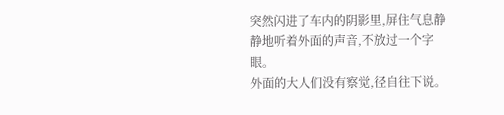突然闪进了车内的阴影里,屏住气息静静地听着外面的声音,不放过一个字眼。
外面的大人们没有察觉,径自往下说。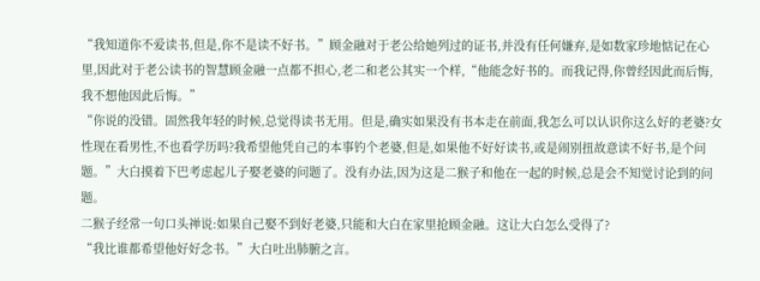“我知道你不爱读书,但是,你不是读不好书。”顾金融对于老公给她列过的证书,并没有任何嫌弃,是如数家珍地惦记在心里,因此对于老公读书的智慧顾金融一点都不担心,老二和老公其实一个样,“他能念好书的。而我记得,你曾经因此而后悔,我不想他因此后悔。”
“你说的没错。固然我年轻的时候,总觉得读书无用。但是,确实如果没有书本走在前面,我怎么可以认识你这么好的老婆?女性现在看男性,不也看学历吗?我希望他凭自己的本事钓个老婆,但是,如果他不好好读书,或是闹别扭故意读不好书,是个问题。”大白摸着下巴考虑起儿子娶老婆的问题了。没有办法,因为这是二猴子和他在一起的时候,总是会不知觉讨论到的问题。
二猴子经常一句口头禅说:如果自己娶不到好老婆,只能和大白在家里抢顾金融。这让大白怎么受得了?
“我比谁都希望他好好念书。”大白吐出肺腑之言。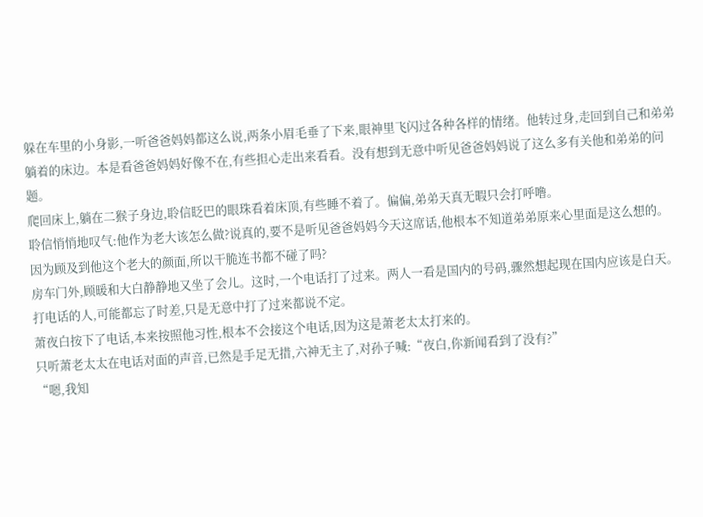躲在车里的小身影,一听爸爸妈妈都这么说,两条小眉毛垂了下来,眼神里飞闪过各种各样的情绪。他转过身,走回到自己和弟弟躺着的床边。本是看爸爸妈妈好像不在,有些担心走出来看看。没有想到无意中听见爸爸妈妈说了这么多有关他和弟弟的问题。
爬回床上,躺在二猴子身边,聆信眨巴的眼珠看着床顶,有些睡不着了。偏偏,弟弟天真无暇只会打呼噜。
聆信悄悄地叹气:他作为老大该怎么做?说真的,要不是听见爸爸妈妈今天这席话,他根本不知道弟弟原来心里面是这么想的。
因为顾及到他这个老大的颜面,所以干脆连书都不碰了吗?
房车门外,顾暖和大白静静地又坐了会儿。这时,一个电话打了过来。两人一看是国内的号码,骤然想起现在国内应该是白天。
打电话的人,可能都忘了时差,只是无意中打了过来都说不定。
萧夜白按下了电话,本来按照他习性,根本不会接这个电话,因为这是萧老太太打来的。
只听萧老太太在电话对面的声音,已然是手足无措,六神无主了,对孙子喊:“夜白,你新闻看到了没有?”
“嗯,我知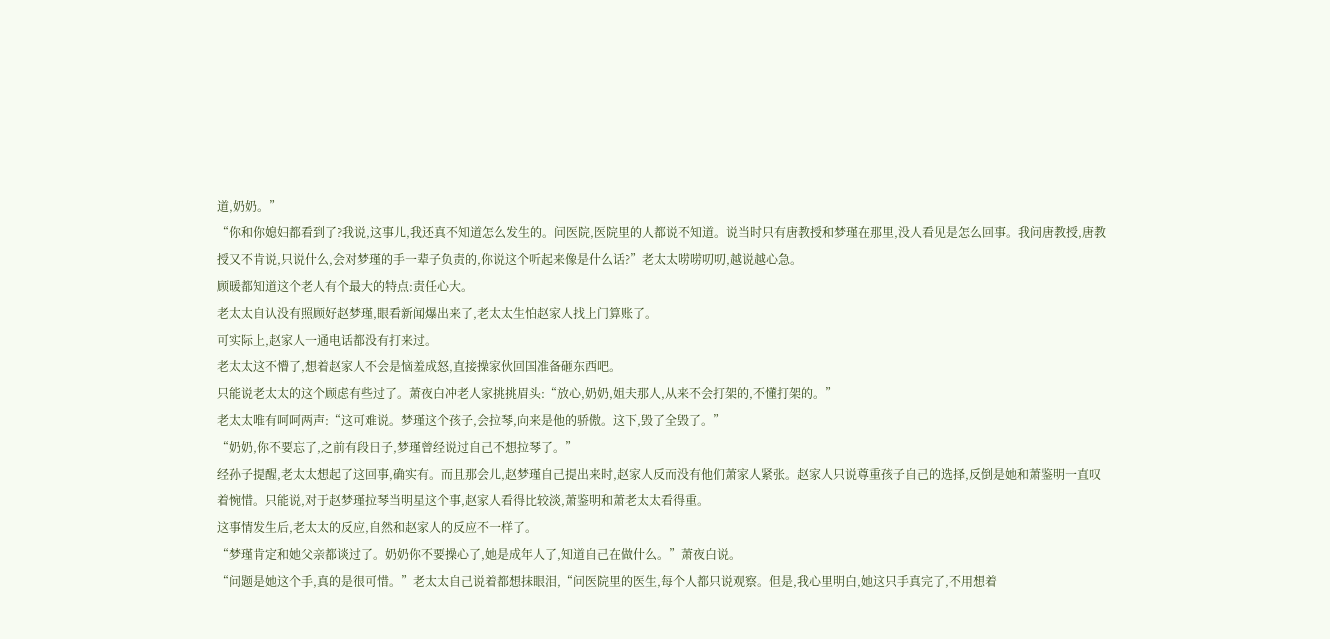道,奶奶。”
“你和你媳妇都看到了?我说,这事儿,我还真不知道怎么发生的。问医院,医院里的人都说不知道。说当时只有唐教授和梦瑾在那里,没人看见是怎么回事。我问唐教授,唐教授又不肯说,只说什么,会对梦瑾的手一辈子负责的,你说这个听起来像是什么话?”老太太唠唠叨叨,越说越心急。
顾暖都知道这个老人有个最大的特点:责任心大。
老太太自认没有照顾好赵梦瑾,眼看新闻爆出来了,老太太生怕赵家人找上门算账了。
可实际上,赵家人一通电话都没有打来过。
老太太这不懵了,想着赵家人不会是恼羞成怒,直接操家伙回国准备砸东西吧。
只能说老太太的这个顾虑有些过了。萧夜白冲老人家挑挑眉头:“放心,奶奶,姐夫那人,从来不会打架的,不懂打架的。”
老太太唯有呵呵两声:“这可难说。梦瑾这个孩子,会拉琴,向来是他的骄傲。这下,毁了全毁了。”
“奶奶,你不要忘了,之前有段日子,梦瑾曾经说过自己不想拉琴了。”
经孙子提醒,老太太想起了这回事,确实有。而且那会儿,赵梦瑾自己提出来时,赵家人反而没有他们萧家人紧张。赵家人只说尊重孩子自己的选择,反倒是她和萧鉴明一直叹着惋惜。只能说,对于赵梦瑾拉琴当明星这个事,赵家人看得比较淡,萧鉴明和萧老太太看得重。
这事情发生后,老太太的反应,自然和赵家人的反应不一样了。
“梦瑾肯定和她父亲都谈过了。奶奶你不要操心了,她是成年人了,知道自己在做什么。”萧夜白说。
“问题是她这个手,真的是很可惜。”老太太自己说着都想抹眼泪,“问医院里的医生,每个人都只说观察。但是,我心里明白,她这只手真完了,不用想着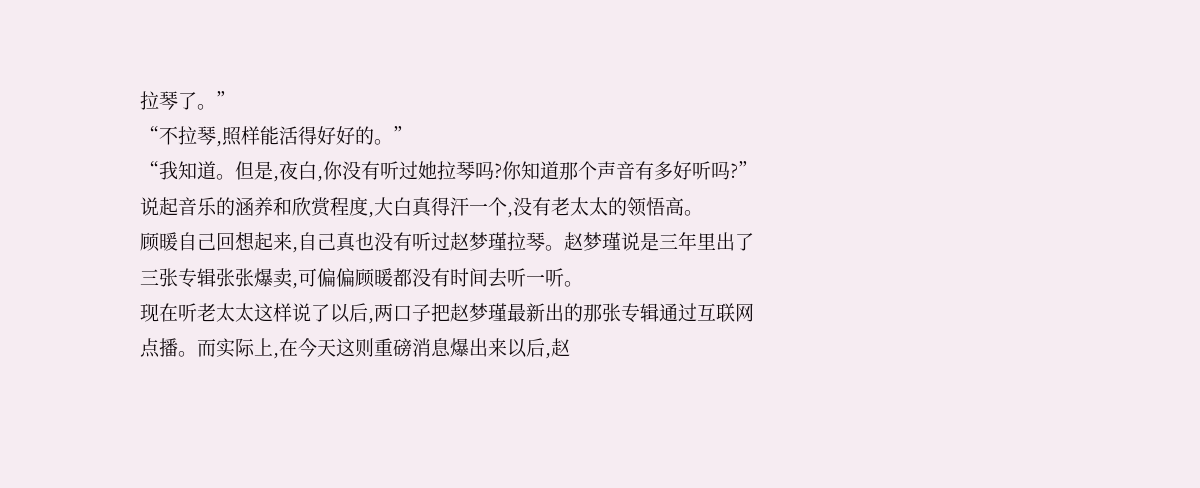拉琴了。”
“不拉琴,照样能活得好好的。”
“我知道。但是,夜白,你没有听过她拉琴吗?你知道那个声音有多好听吗?”
说起音乐的涵养和欣赏程度,大白真得汗一个,没有老太太的领悟高。
顾暖自己回想起来,自己真也没有听过赵梦瑾拉琴。赵梦瑾说是三年里出了三张专辑张张爆卖,可偏偏顾暖都没有时间去听一听。
现在听老太太这样说了以后,两口子把赵梦瑾最新出的那张专辑通过互联网点播。而实际上,在今天这则重磅消息爆出来以后,赵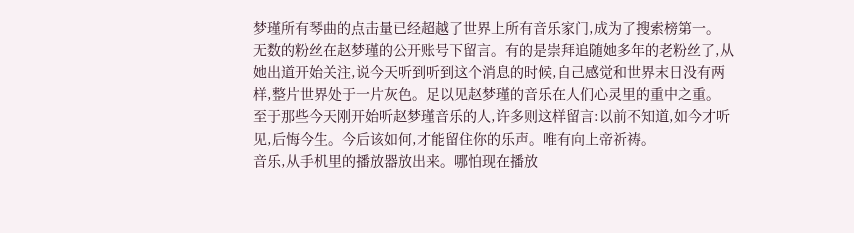梦瑾所有琴曲的点击量已经超越了世界上所有音乐家门,成为了搜索榜第一。
无数的粉丝在赵梦瑾的公开账号下留言。有的是崇拜追随她多年的老粉丝了,从她出道开始关注,说今天听到听到这个消息的时候,自己感觉和世界末日没有两样,整片世界处于一片灰色。足以见赵梦瑾的音乐在人们心灵里的重中之重。
至于那些今天刚开始听赵梦瑾音乐的人,许多则这样留言:以前不知道,如今才听见,后悔今生。今后该如何,才能留住你的乐声。唯有向上帝祈祷。
音乐,从手机里的播放器放出来。哪怕现在播放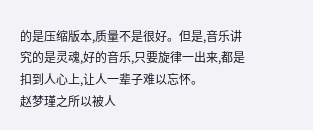的是压缩版本,质量不是很好。但是,音乐讲究的是灵魂,好的音乐,只要旋律一出来,都是扣到人心上,让人一辈子难以忘怀。
赵梦瑾之所以被人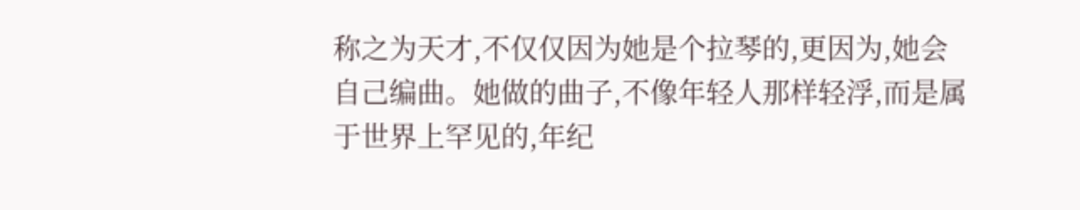称之为天才,不仅仅因为她是个拉琴的,更因为,她会自己编曲。她做的曲子,不像年轻人那样轻浮,而是属于世界上罕见的,年纪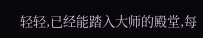轻轻,已经能踏入大师的殿堂,每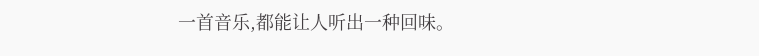一首音乐,都能让人听出一种回味。